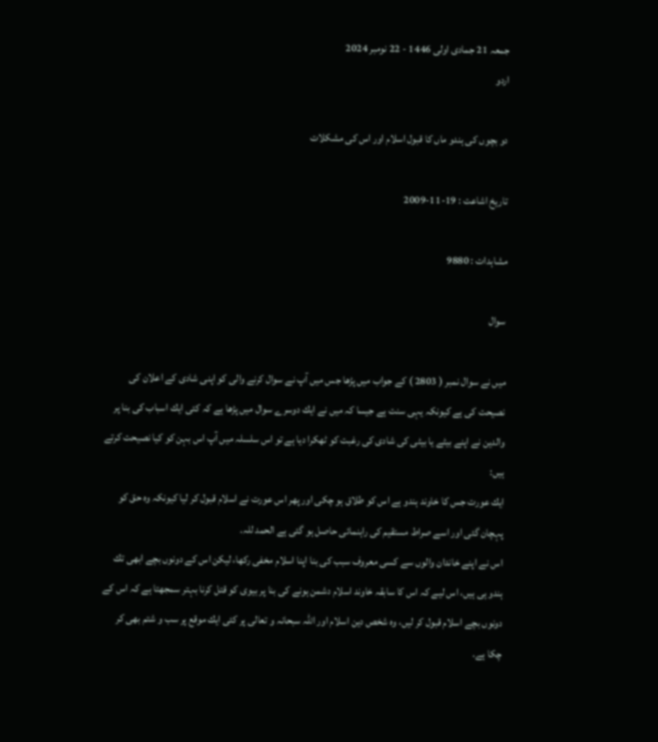جمعہ 21 جمادی اولی 1446 - 22 نومبر 2024
اردو

دو بچوں كى ہندو ماں كا قبول اسلام اور اس كى مشكلات

تاریخ اشاعت : 19-11-2009

مشاہدات : 9880

سوال

ميں نے سوال نمبر ( 2803 ) كے جواب ميں پڑھا جس ميں آپ نے سوال كرنے والى كو اپنى شادى كے اعلان كى نصيحت كى ہے كيونكہ يہى سنت ہے جيسا كہ ميں نے ايك دوسرے سوال ميں پڑھا ہے كہ كئى ايك اسباب كى بنا پر والدين نے اپنے بيٹے يا بيٹى كى شادى كى رغبت كو ٹھكرا ديا ہے تو اس سلسلہ ميں آپ اس بہن كو كيا نصيحت كرتے ہيں:
ايك عورت جس كا خاوند ہندو ہے اس كو طلاق ہو چكى اور پھر اس عورت نے اسلام قبول كر ليا كيونكہ وہ حق كو پہچان گئى اور اسے صراط مستقيم كى راہنمائى حاصل ہو گئى ہے الحمد للہ.
اس نے اپنے خاندان والوں سے كسى معروف سبب كى بنا اپنا اسلام مخفى ركھا، ليكن اس كے دونوں بچے ابھى تك ہندو ہى ہيں، اس ليے كہ اس كا سابقہ خاوند اسلام دشمن ہونے كى بنا پر بيوى كو قتل كرنا بہتر سمجھتا ہے كہ اس كے دونوں بچے اسلام قبول كر ليں، وہ شخص دين اسلام اور اللہ سبحانہ و تعالى پر كئى ايك موقع پر سب و شتم بھى كر چكا ہے.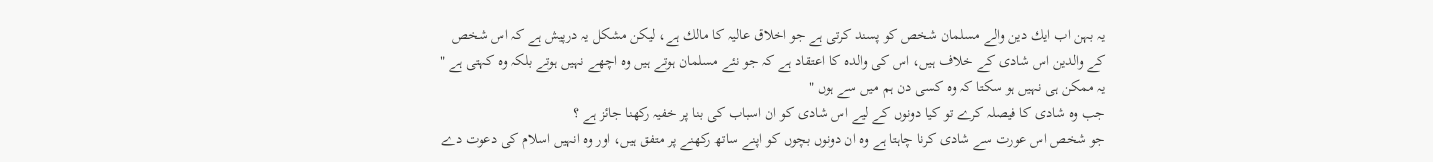يہ بہن اب ايك دين والے مسلمان شخص كو پسند كرتى ہے جو اخلاق عاليہ كا مالك ہے، ليكن مشكل يہ درپيش ہے كہ اس شخص كے والدين اس شادى كے خلاف ہيں، اس كى والدہ كا اعتقاد ہے كہ جو نئے مسلمان ہوتے ہيں وہ اچھے نہيں ہوتے بلكہ وہ كہتى ہے " يہ ممكن ہى نہيں ہو سكتا كہ وہ كسى دن ہم ميں سے ہوں "
جب وہ شادى كا فيصلہ كرے تو كيا دونوں كے ليے اس شادى كو ان اسباب كى بنا پر خفيہ ركھنا جائز ہے ؟
جو شخص اس عورت سے شادى كرنا چاہتا ہے وہ ان دونوں بچوں كو اپنے ساتھ ركھنے پر متفق ہيں، اور وہ انہيں اسلام كى دعوت دے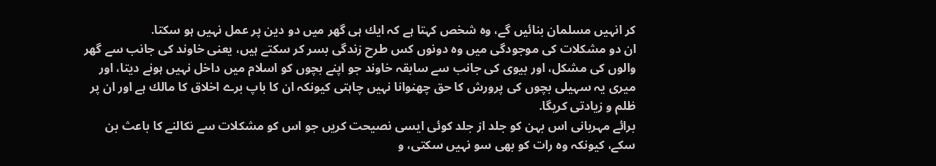كر انہيں مسلمان بنائيں گے، وہ شخص كہتا ہے كہ ايك ہى گھر ميں دو دين پر عمل نہيں ہو سكتا.
ان دو مشكلات كى موجودگى ميں وہ دونوں كس طرح زندگى بسر كر سكتے ہيں، يعنى خاوند كى جانب سے گھر والوں كى مشكل، اور بيوى كى جانب سے سابقہ خاوند جو اپنے بچوں كو اسلام ميں داخل نہيں ہونے ديتا، اور ميرى يہ سہيلى بچوں كى پرورش كا حق چھنوانا نہيں چاہتى كيونكہ ان كا باپ برے اخلاق كا مالك ہے اور ان پر ظلم و زيادتى كريگا.
برائے مہربانى اس بہن كو جلد از جلد كوئى ايسى نصيحت كريں جو اس كو مشكلات سے نكالنے كا باعث بن سكے، كيونكہ وہ رات كو بھى سو نہيں سكتى، و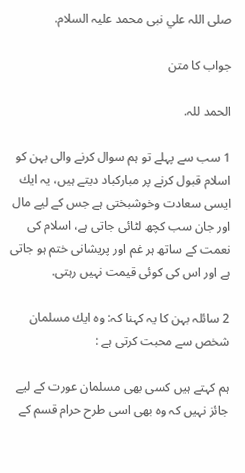صلى اللہ علي نبى محمد عليہ السلام.

جواب کا متن

الحمد للہ.

1 سب سے پہلے تو ہم سوال كرنے والى بہن كو اسلام قبول كرنے پر مباركباد ديتے ہيں، يہ ايك ايسى سعادت وخوشبختى ہے جس كے ليے مال اور جان سب كچھ لٹائى جاتى ہے، اسلام كى نعمت كے ساتھ ہر غم اور پريشانى ختم ہو جاتى ہے اور اس كى كوئى قيمت نہيں رہتى.

2 سائلہ بہن كا يہ كہنا كہ: وہ ايك مسلمان شخص سے محبت كرتى ہے :

ہم كہتے ہيں كسى بھى مسلمان عورت كے ليے جائز نہيں كہ وہ بھى اسى طرح حرام قسم كے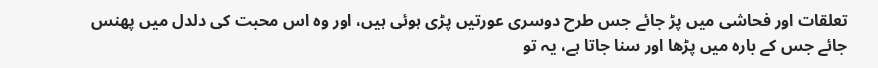تعلقات اور فحاشى ميں پڑ جائے جس طرح دوسرى عورتيں پڑى ہوئى ہيں، اور وہ اس محبت كى دلدل ميں پھنس جائے جس كے بارہ ميں پڑھا اور سنا جاتا ہے، يہ تو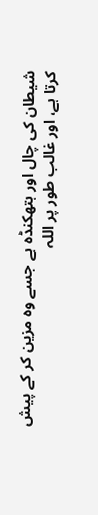شيطان كى چال اور ہتھكنڈہ ہے جسے وہ مزين كر كے پيش كرتا ہے، اور غالب طور پر اللہ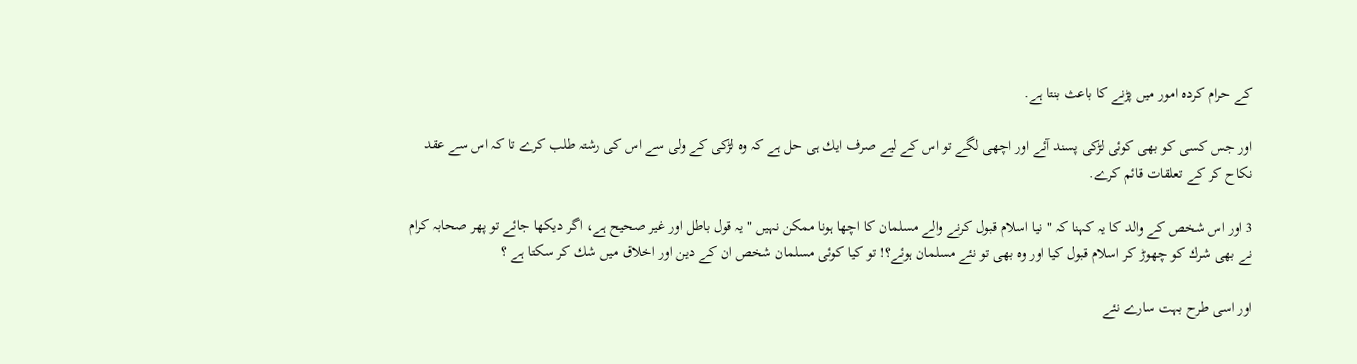كے حرام كردہ امور ميں پڑنے كا باعث بنتا ہے.

اور جس كسى كو بھى كوئى لڑكى پسند آئے اور اچھى لگے تو اس كے ليے صرف ايك ہى حل ہے كہ وہ لڑكى كے ولى سے اس كى رشتہ طلب كرے تا كہ اس سے عقد نكاح كر كے تعلقات قائم كرے.

3 اور اس شخص كے والد كا يہ كہنا كہ " نيا اسلام قبول كرنے والے مسلمان كا اچھا ہونا ممكن نہيں " يہ قول باطل اور غير صحيح ہے، اگر ديكھا جائے تو پھر صحابہ كرام نے بھى شرك كو چھوڑ كر اسلام قبول كيا اور وہ بھى تو نئے مسلمان ہوئے؟! تو كيا كوئى مسلمان شخص ان كے دين اور اخلاق ميں شك كر سكتا ہے ؟

اور اسى طرح بہت سارے نئے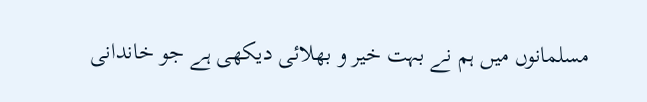مسلمانوں ميں ہم نے بہت خير و بھلائى ديكھى ہے جو خاندانى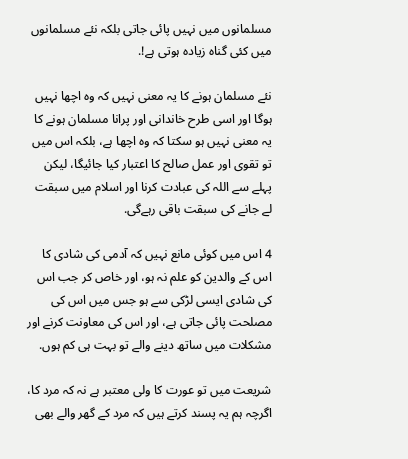مسلمانوں ميں نہيں پائى جاتى بلكہ نئے مسلمانوں ميں كئى گناہ زيادہ ہوتى ہے!.

نئے مسلمان ہونے كا يہ معنى نہيں كہ وہ اچھا نہيں ہوگا اور اسى طرح خاندانى اور پرانا مسلمان ہونے كا يہ معنى نہيں ہو سكتا كہ وہ اچھا ہے، بلكہ اس ميں تو تقوى اور عمل صالح كا اعتبار كيا جائيگا، ليكن پہلے سے اللہ كى عبادت كرنا اور اسلام ميں سبقت لے جانے كى سبقت باقى رہےگى.

4 اس ميں كوئى مانع نہيں كہ آدمى كى شادى كا اس كے والدين كو علم نہ ہو، اور خاص كر جب اس كى شادى ايسى لڑكى سے ہو جس ميں اس كى مصلحت پائى جاتى ہے، اور اس كى معاونت كرنے اور مشكلات ميں ساتھ دينے والے تو بہت ہى كم ہوں.

شريعت ميں تو عورت كا ولى معتبر ہے نہ كہ مرد كا، اگرچہ ہم يہ پسند كرتے ہيں كہ مرد كے گھر والے بھى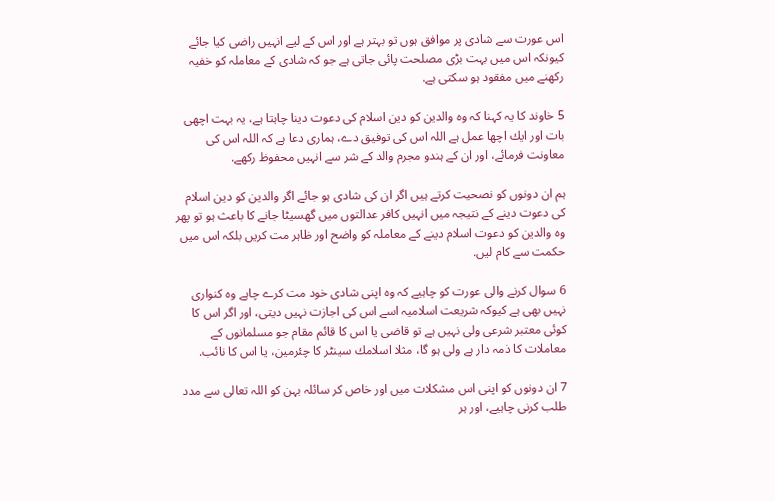اس عورت سے شادى پر موافق ہوں تو بہتر ہے اور اس كے ليے انہيں راضى كيا جائے كيونكہ اس ميں بہت بڑى مصلحت پائى جاتى ہے جو كہ شادى كے معاملہ كو خفيہ ركھنے ميں مفقود ہو سكتى ہے.

5 خاوند كا يہ كہنا كہ وہ والدين كو دين اسلام كى دعوت دينا چاہتا ہے، يہ بہت اچھى بات اور ايك اچھا عمل ہے اللہ اس كى توفيق دے، ہمارى دعا ہے كہ اللہ اس كى معاونت فرمائے، اور ان كے ہندو مجرم والد كے شر سے انہيں محفوظ ركھے.

ہم ان دونوں كو نصحيت كرتے ہيں اگر ان كى شادى ہو جائے اگر والدين كو دين اسلام كى دعوت دينے كے نتيجہ ميں انہيں كافر عدالتوں ميں گھسيٹا جانے كا باعث ہو تو پھر وہ والدين كو دعوت اسلام دينے كے معاملہ كو واضح اور ظاہر مت كريں بلكہ اس ميں حكمت سے كام ليں.

6 سوال كرنے والى عورت كو چاہيے كہ وہ اپنى شادى خود مت كرے چاہے وہ كنوارى نہيں بھى ہے كيوكہ شريعت اسلاميہ اسے اس كى اجازت نہيں ديتى، اور اگر اس كا كوئى معتبر شرعى ولى نہيں ہے تو قاضى يا اس كا قائم مقام جو مسلمانوں كے معاملات كا ذمہ دار ہے ولى ہو گا، مثلا اسلامك سينٹر كا چئرمين، يا اس كا نائب.

7 ان دونوں كو اپنى اس مشكلات ميں اور خاص كر سائلہ بہن كو اللہ تعالى سے مدد طلب كرنى چاہيے، اور ہر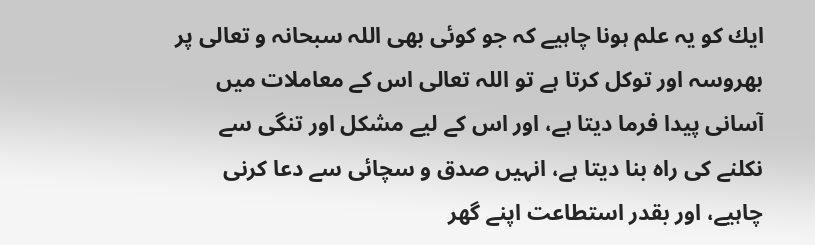ايك كو يہ علم ہونا چاہيے كہ جو كوئى بھى اللہ سبحانہ و تعالى پر بھروسہ اور توكل كرتا ہے تو اللہ تعالى اس كے معاملات ميں آسانى پيدا فرما ديتا ہے، اور اس كے ليے مشكل اور تنگى سے نكلنے كى راہ بنا ديتا ہے، انہيں صدق و سچائى سے دعا كرنى چاہيے، اور بقدر استطاعت اپنے گھر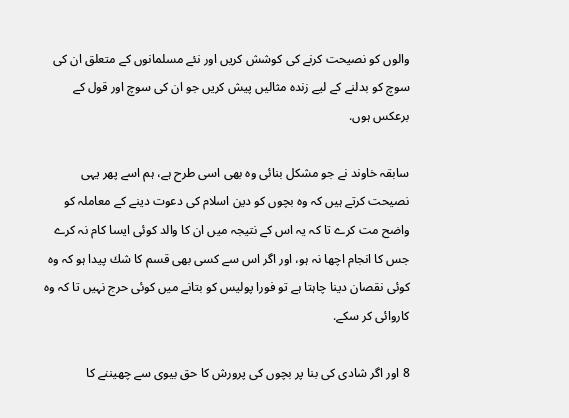والوں كو نصيحت كرنے كى كوشش كريں اور نئے مسلمانوں كے متعلق ان كى سوچ كو بدلنے كے ليے زندہ مثاليں پيش كريں جو ان كى سوچ اور قول كے برعكس ہوں.

سابقہ خاوند نے جو مشكل بنائى وہ بھى اسى طرح ہے، ہم اسے پھر يہى نصيحت كرتے ہيں كہ وہ بچوں كو دين اسلام كى دعوت دينے كے معاملہ كو واضح مت كرے تا كہ يہ اس كے نتيجہ ميں ان كا والد كوئى ايسا كام نہ كرے جس كا انجام اچھا نہ ہو، اور اگر اس سے كسى بھى قسم كا شك پيدا ہو كہ وہ كوئى نقصان دينا چاہتا ہے تو فورا پوليس كو بتانے ميں كوئى حرج نہيں تا كہ وہ كاروائى كر سكے.

8 اور اگر شادى كى بنا پر بچوں كى پرورش كا حق بيوى سے چھيننے كا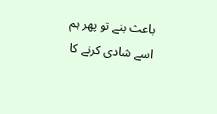باعث بنے تو پھر ہم اسے شادى كرنے كا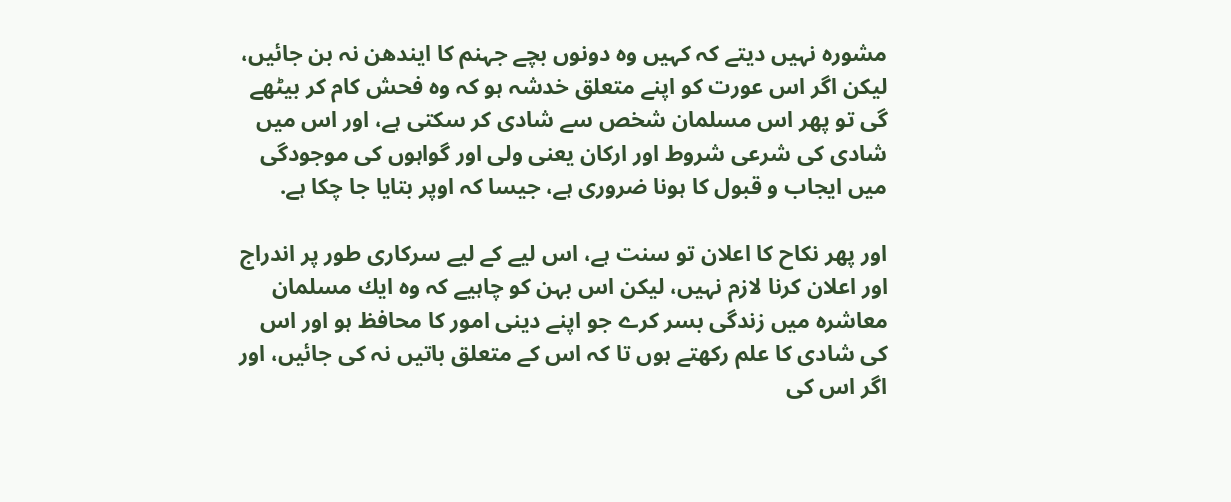مشورہ نہيں ديتے كہ كہيں وہ دونوں بچے جہنم كا ايندھن نہ بن جائيں، ليكن اگر اس عورت كو اپنے متعلق خدشہ ہو كہ وہ فحش كام كر بيٹھے گى تو پھر اس مسلمان شخص سے شادى كر سكتى ہے، اور اس ميں شادى كى شرعى شروط اور اركان يعنى ولى اور گواہوں كى موجودگى ميں ايجاب و قبول كا ہونا ضرورى ہے، جيسا كہ اوپر بتايا جا چكا ہے.

اور پھر نكاح كا اعلان تو سنت ہے، اس ليے كے ليے سركارى طور پر اندراج اور اعلان كرنا لازم نہيں، ليكن اس بہن كو چاہيے كہ وہ ايك مسلمان معاشرہ ميں زندگى بسر كرے جو اپنے دينى امور كا محافظ ہو اور اس كى شادى كا علم ركھتے ہوں تا كہ اس كے متعلق باتيں نہ كى جائيں، اور اگر اس كى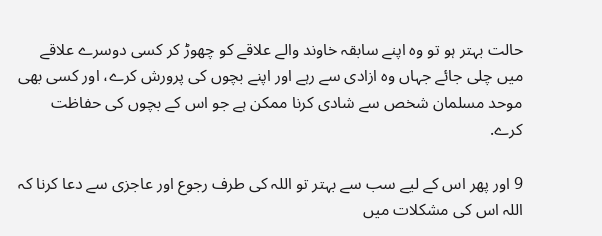حالت بہتر ہو تو وہ اپنے سابقہ خاوند والے علاقے كو چھوڑ كر كسى دوسرے علاقے ميں چلى جائے جہاں وہ ازادى سے رہے اور اپنے بچوں كى پرورش كرے، اور كسى بھى موحد مسلمان شخص سے شادى كرنا ممكن ہے جو اس كے بچوں كى حفاظت كرے.

9 اور پھر اس كے ليے سب سے بہتر تو اللہ كى طرف رجوع اور عاجزى سے دعا كرنا كہ اللہ اس كى مشكلات ميں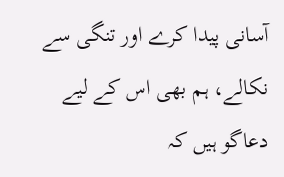آسانى پيدا كرے اور تنگى سے نكالے، ہم بھى اس كے ليے دعاگو ہيں كہ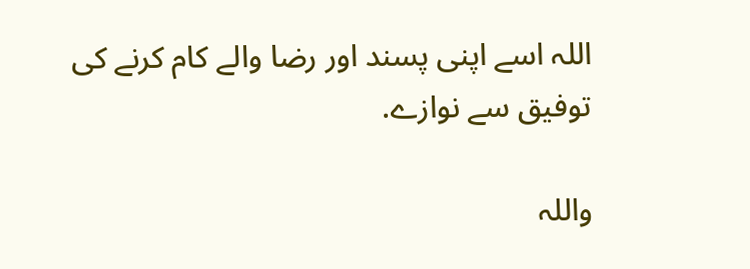اللہ اسے اپنى پسند اور رضا والے كام كرنے كى توفيق سے نوازے.

واللہ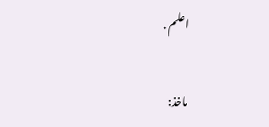اعلم .

ماخذ: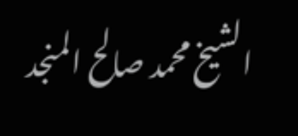الشیخ محمد صالح المنجد